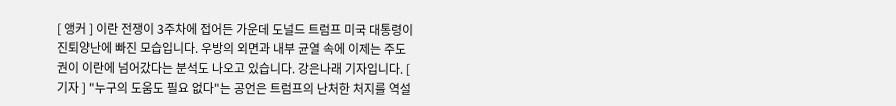[ 앵커 ] 이란 전쟁이 3주차에 접어든 가운데 도널드 트럼프 미국 대통령이 진퇴양난에 빠진 모습입니다. 우방의 외면과 내부 균열 속에 이제는 주도권이 이란에 넘어갔다는 분석도 나오고 있습니다. 강은나래 기자입니다. [ 기자 ] "누구의 도움도 필요 없다"는 공언은 트럼프의 난처한 처지를 역설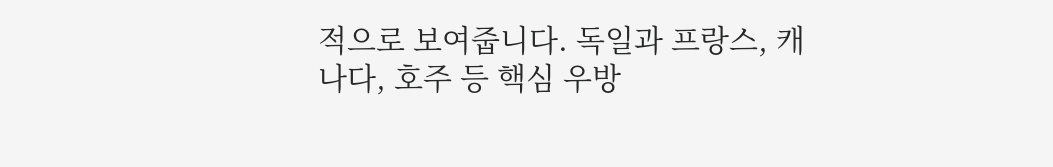적으로 보여줍니다. 독일과 프랑스, 캐나다, 호주 등 핵심 우방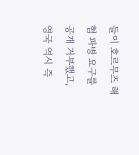들이 호르무즈 해협 파병 요구를 공개 거부했고, 영국 역시 즉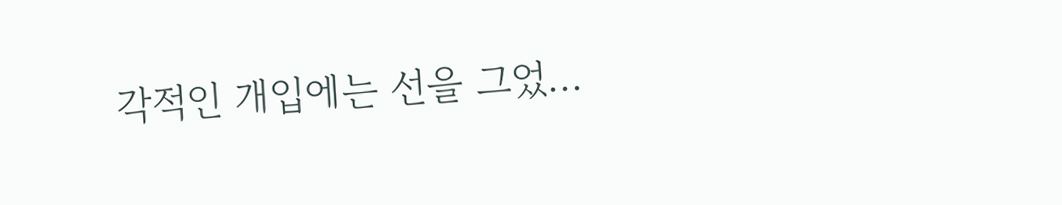각적인 개입에는 선을 그었...